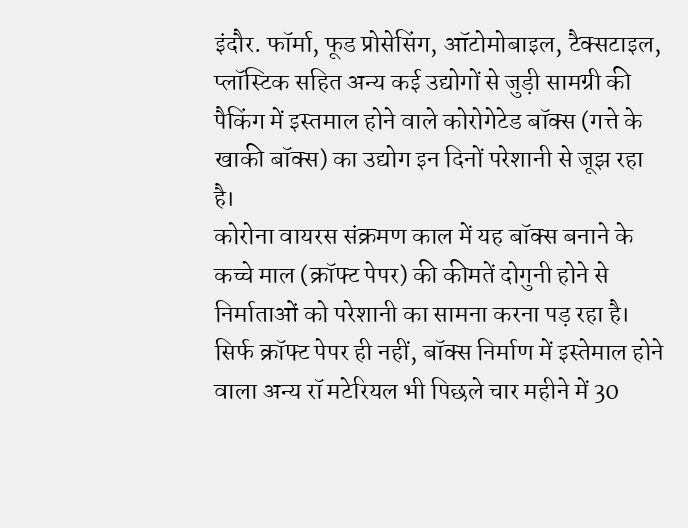इंदौर. फॉर्मा, फूड प्रोसेसिंग, ऑटोमोबाइल, टैक्सटाइल, प्लॉस्टिक सहित अन्य कई उद्योगों से जुड़ी सामग्री की पैकिंग में इस्तमाल होने वाले कोरोगेटेड बॉक्स (गत्ते के खाकी बॉक्स) का उद्योग इन दिनों परेशानी से जूझ रहा है।
कोरोना वायरस संक्रमण काल में यह बॉक्स बनाने के कच्चे माल (क्रॉफ्ट पेपर) की कीमतें दोगुनी होने से निर्माताओं को परेशानी का सामना करना पड़ रहा है। सिर्फ क्रॉफ्ट पेपर ही नहीं, बॉक्स निर्माण में इस्तेमाल होने वाला अन्य रॉ मटेरियल भी पिछले चार महीने में 30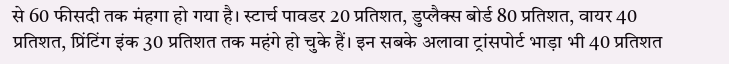से 60 फीसदी तक मंहगा हो गया है। स्टार्च पावडर 20 प्रतिशत, डुप्लैक्स बोर्ड 80 प्रतिशत, वायर 40 प्रतिशत, प्रिंटिंग इंक 30 प्रतिशत तक महंगे हो चुके हैं। इन सबके अलावा ट्रांसपोर्ट भाड़ा भी 40 प्रतिशत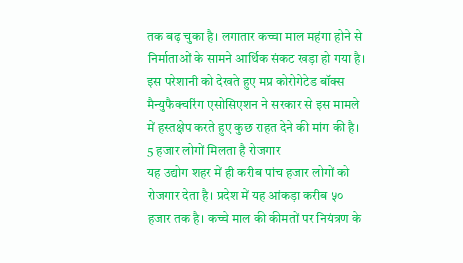तक बढ़ चुका है। लगातार कच्चा माल महंगा होने से निर्माताओं के सामने आर्थिक संकट खड़ा हो गया है। इस परेशानी को देखते हुए मप्र कोरोगेटेड बॉक्स मैन्युफैक्चरिंग एसोसिएशन ने सरकार से इस मामले में हस्तक्षेप करते हुए कुछ राहत देने की मांग की है।
5 हजार लोगों मिलता है रोजगार
यह उद्योग शहर में ही करीब पांच हजार लोगों को रोजगार देता है। प्रदेश में यह आंकड़ा करीब ५० हजार तक है। कच्चे माल की कीमतों पर नियंत्रण के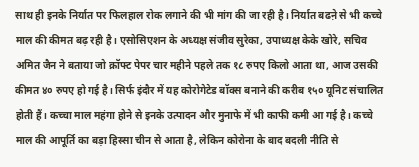साथ ही इनके निर्यात पर फिलहाल रोक लगाने की भी मांग की जा रही है। निर्यात बढऩे से भी कच्चे माल की कीमत बढ़ रही है। एसोसिएशन के अध्यक्ष संजीव सुरेका, उपाध्यक्ष केके खोरे, सचिव अमित जैन ने बताया जो क्रॉफ्ट पेपर चार महीने पहले तक १८ रुपए किलो आता था, आज उसकी कीमत ४० रुपए हो गई है। सिर्फ इंदौर में यह कोरोगेटेड बॉक्स बनाने की करीब १५० यूनिट संचालित होती हैं। कच्चा माल महंगा होने से इनके उत्पादन और मुनाफे में भी काफी कमी आ गई है। कच्चे माल की आपूर्ति का बड़ा हिस्सा चीन से आता है, लेकिन कोरोना के बाद बदली नीति से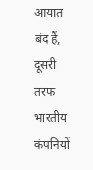आयात बंद हैं, दूसरी तरफ भारतीय कंपनियों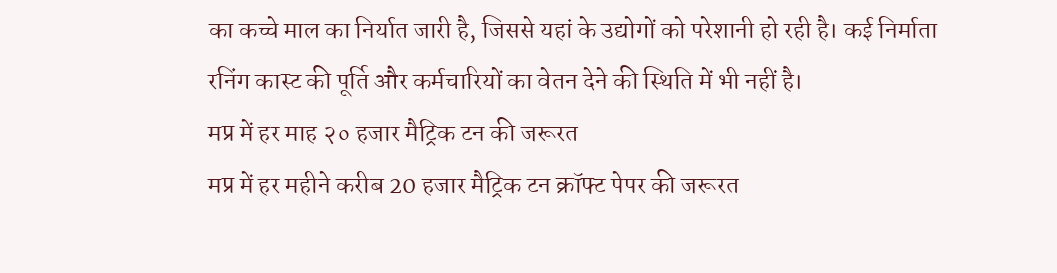का कच्चे माल का निर्यात जारी है, जिससे यहां के उद्योगों को परेशानी हो रही है। कई निर्माता रनिंग कास्ट की पूर्ति और कर्मचारियों का वेतन देने की स्थिति में भी नहीं है।
मप्र में हर माह २० हजार मैट्रिक टन की जरूरत
मप्र में हर महीने करीब 20 हजार मैट्रिक टन क्रॉफ्ट पेपर की जरूरत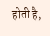होती है,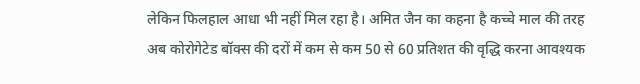लेकिन फिलहाल आधा भी नहीं मिल रहा है। अमित जैन का कहना है कच्चे माल की तरह अब कोरोगेटेड बॉक्स की दरों में कम से कम 50 से 60 प्रतिशत की वृद्धि करना आवश्यक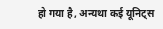हो गया है, अन्यथा कई यूनिट्स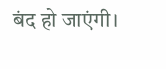बंद हो जाएंगी।